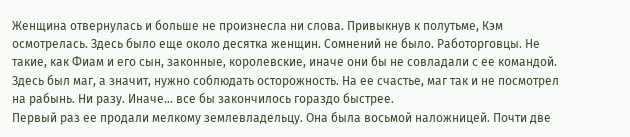Женщина отвернулась и больше не произнесла ни слова. Привыкнув к полутьме, Кэм осмотрелась. Здесь было еще около десятка женщин. Сомнений не было. Работорговцы. Не такие, как Фиам и его сын, законные, королевские, иначе они бы не совладали с ее командой. Здесь был маг, а значит, нужно соблюдать осторожность. На ее счастье, маг так и не посмотрел на рабынь. Ни разу. Иначе… все бы закончилось гораздо быстрее.
Первый раз ее продали мелкому землевладельцу. Она была восьмой наложницей. Почти две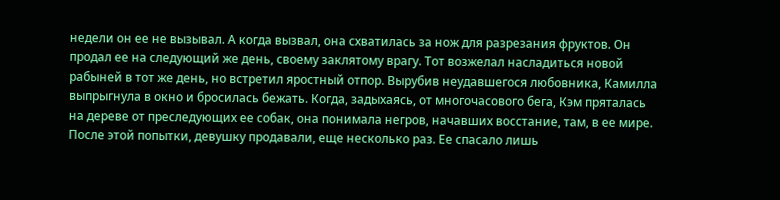недели он ее не вызывал. А когда вызвал, она схватилась за нож для разрезания фруктов. Он продал ее на следующий же день, своему заклятому врагу. Тот возжелал насладиться новой рабыней в тот же день, но встретил яростный отпор. Вырубив неудавшегося любовника, Камилла выпрыгнула в окно и бросилась бежать. Когда, задыхаясь, от многочасового бега, Кэм пряталась на дереве от преследующих ее собак, она понимала негров, начавших восстание, там, в ее мире. После этой попытки, девушку продавали, еще несколько раз. Ее спасало лишь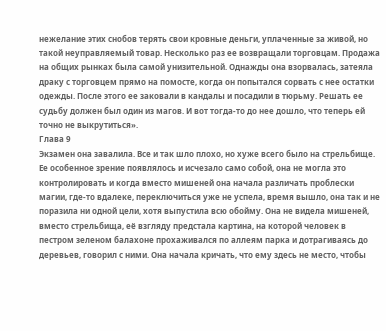нежелание этих снобов терять свои кровные деньги, уплаченные за живой, но такой неуправляемый товар. Несколько раз ее возвращали торговцам. Продажа на общих рынках была самой унизительной. Однажды она взорвалась, затеяла драку с торговцем прямо на помосте, когда он попытался сорвать с нее остатки одежды. После этого ее заковали в кандалы и посадили в тюрьму. Решать ее судьбу должен был один из магов. И вот тогда-то до нее дошло, что теперь ей точно не выкрутиться».
Глава 9
Экзамен она завалила. Все и так шло плохо, но хуже всего было на стрельбище. Ее особенное зрение появлялось и исчезало само собой, она не могла это контролировать и когда вместо мишеней она начала различать проблески магии, где-то вдалеке, переключиться уже не успела, время вышло, она так и не поразила ни одной цели, хотя выпустила всю обойму. Она не видела мишеней, вместо стрельбища, её взгляду предстала картина, на которой человек в пестром зеленом балахоне прохаживался по аллеям парка и дотрагиваясь до деревьев, говорил с ними. Она начала кричать, что ему здесь не место, чтобы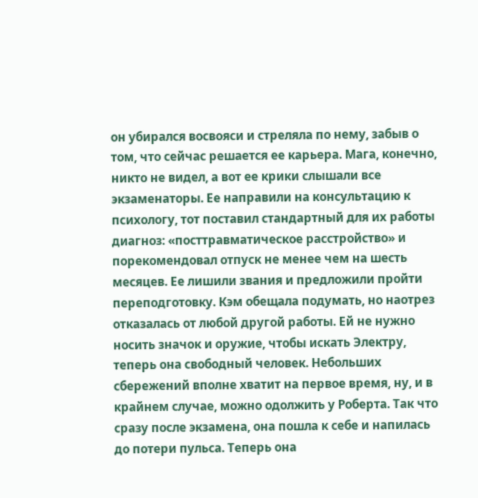он убирался восвояси и стреляла по нему, забыв о том, что сейчас решается ее карьера. Мага, конечно, никто не видел, а вот ее крики слышали все экзаменаторы. Ее направили на консультацию к психологу, тот поставил стандартный для их работы диагноз: «посттравматическое расстройство» и порекомендовал отпуск не менее чем на шесть месяцев. Ее лишили звания и предложили пройти переподготовку. Кэм обещала подумать, но наотрез отказалась от любой другой работы. Ей не нужно носить значок и оружие, чтобы искать Электру, теперь она свободный человек. Небольших сбережений вполне хватит на первое время, ну, и в крайнем случае, можно одолжить у Роберта. Так что сразу после экзамена, она пошла к себе и напилась до потери пульса. Теперь она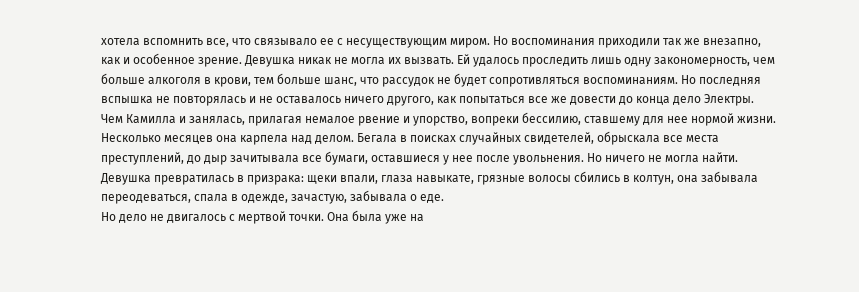хотела вспомнить все, что связывало ее с несуществующим миром. Но воспоминания приходили так же внезапно, как и особенное зрение. Девушка никак не могла их вызвать. Ей удалось проследить лишь одну закономерность, чем больше алкоголя в крови, тем больше шанс, что рассудок не будет сопротивляться воспоминаниям. Но последняя вспышка не повторялась и не оставалось ничего другого, как попытаться все же довести до конца дело Электры. Чем Камилла и занялась, прилагая немалое рвение и упорство, вопреки бессилию, ставшему для нее нормой жизни.
Несколько месяцев она карпела над делом. Бегала в поисках случайных свидетелей, обрыскала все места преступлений, до дыр зачитывала все бумаги, оставшиеся у нее после увольнения. Но ничего не могла найти. Девушка превратилась в призрака: щеки впали, глаза навыкате, грязные волосы сбились в колтун, она забывала переодеваться, спала в одежде, зачастую, забывала о еде.
Но дело не двигалось с мертвой точки. Она была уже на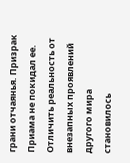грани отчаянья. Призрак Приама не покидал ее. Отличить реальность от внезапных проявлений другого мира становилось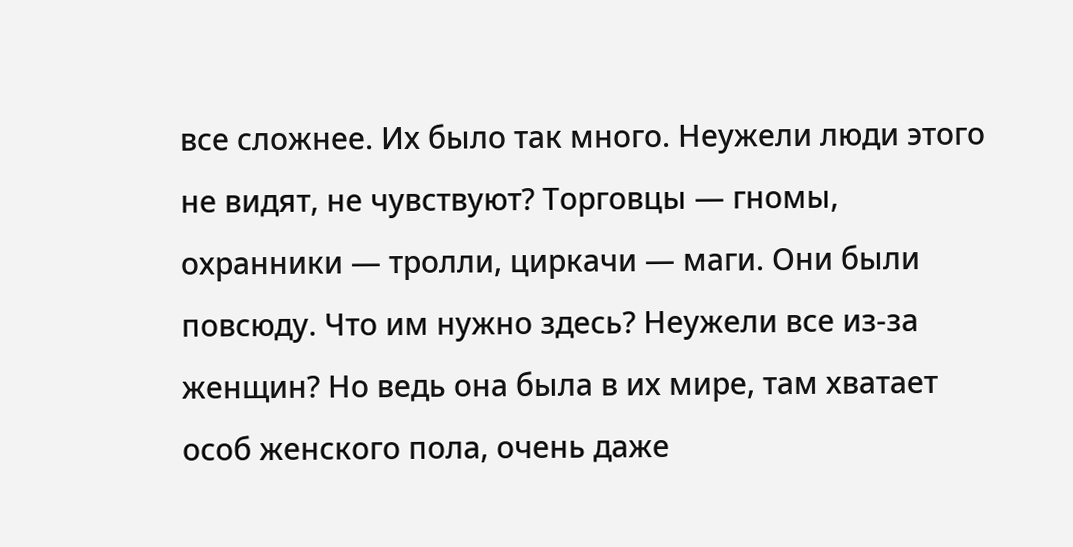все сложнее. Их было так много. Неужели люди этого не видят, не чувствуют? Торговцы — гномы, охранники — тролли, циркачи — маги. Они были повсюду. Что им нужно здесь? Неужели все из-за женщин? Но ведь она была в их мире, там хватает особ женского пола, очень даже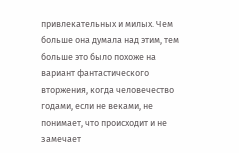привлекательных и милых. Чем больше она думала над этим, тем больше это было похоже на вариант фантастического вторжения, когда человечество годами, если не веками, не понимает, что происходит и не замечает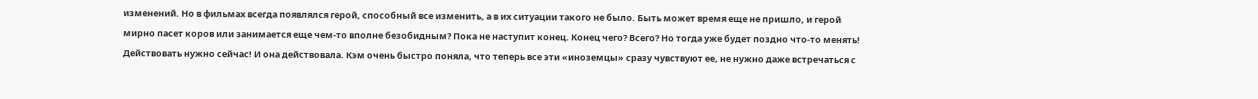изменений. Но в фильмах всегда появлялся герой, способный все изменить, а в их ситуации такого не было. Быть может время еще не пришло, и герой мирно пасет коров или занимается еще чем-то вполне безобидным? Пока не наступит конец. Конец чего? Всего? Но тогда уже будет поздно что-то менять! Действовать нужно сейчас! И она действовала. Кэм очень быстро поняла, что теперь все эти «иноземцы» сразу чувствуют ее, не нужно даже встречаться с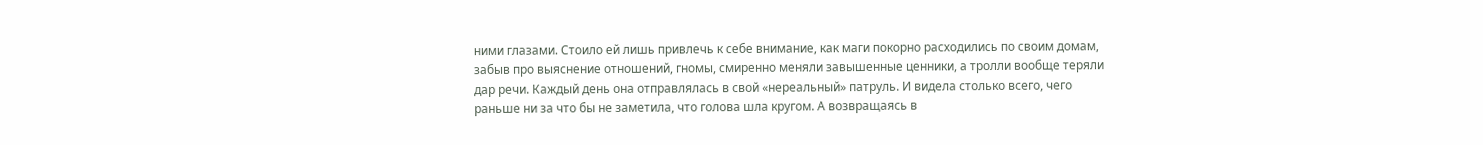ними глазами. Стоило ей лишь привлечь к себе внимание, как маги покорно расходились по своим домам, забыв про выяснение отношений, гномы, смиренно меняли завышенные ценники, а тролли вообще теряли дар речи. Каждый день она отправлялась в свой «нереальный» патруль. И видела столько всего, чего раньше ни за что бы не заметила, что голова шла кругом. А возвращаясь в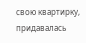свою квартирку, придавалась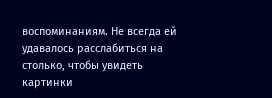воспоминаниям. Не всегда ей удавалось расслабиться на столько, чтобы увидеть картинки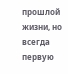прошлой жизни, но всегда первую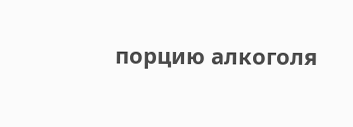порцию алкоголя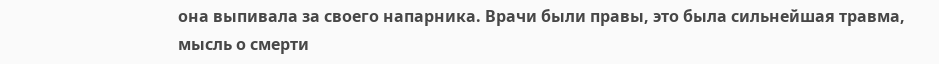она выпивала за своего напарника. Врачи были правы, это была сильнейшая травма, мысль о смерти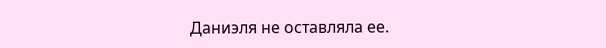Даниэля не оставляла ее.